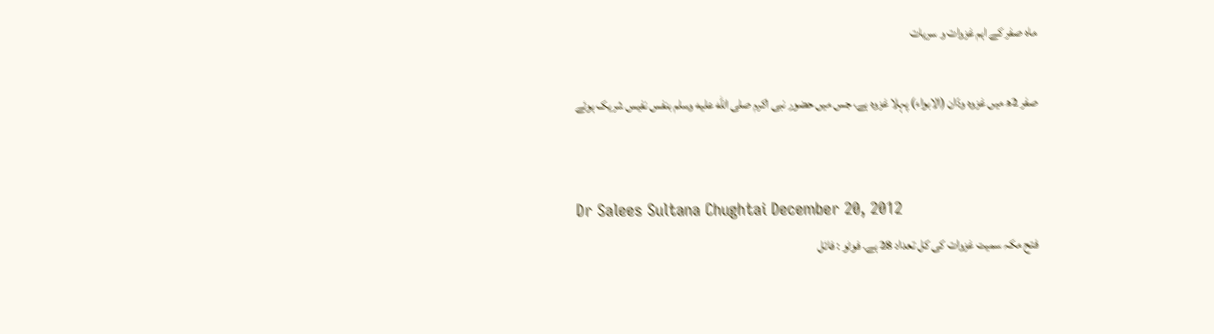ماہ صفر کے اہم غزوات و سریات

صفر 2ھ میں غزوہ ودّان (الابواء) پہلا غزوہ ہے، جس میں حضور نبی اکرم صلى الله عليه وسلم بنفس نفیس شریک ہوئے


Dr Salees Sultana Chughtai December 20, 2012
فتح مکہ سمیت غزوات کی کل تعداد 28 ہے۔ فوٹو : فائل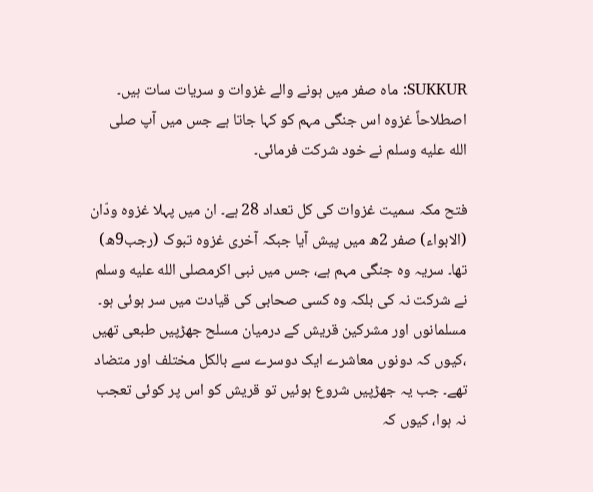SUKKUR: ماہ صفر میں ہونے والے غزوات و سریات سات ہیں۔ اصطلاحاً غزوہ اس جنگی مہم کو کہا جاتا ہے جس میں آپ صلى الله عليه وسلم نے خود شرکت فرمائی۔

فتح مکہ سمیت غزوات کی کل تعداد 28 ہے۔ ان میں پہلا غزوہ ودّان (الابواء) صفر 2ھ میں پیش آیا جبکہ آخری غزوہ تبوک (رجب9ھ) تھا۔ سریہ وہ جنگی مہم ہے، جس میں نبی اکرمصلى الله عليه وسلم نے شرکت نہ کی بلکہ وہ کسی صحابی کی قیادت میں سر ہوئی ہو۔ مسلمانوں اور مشرکین قریش کے درمیان مسلح جھڑپیں طبعی تھیں ،کیوں کہ دونوں معاشرے ایک دوسرے سے بالکل مختلف اور متضاد تھے۔ جب یہ جھڑپیں شروع ہوئیں تو قریش کو اس پر کوئی تعجب نہ ہوا، کیوں کہ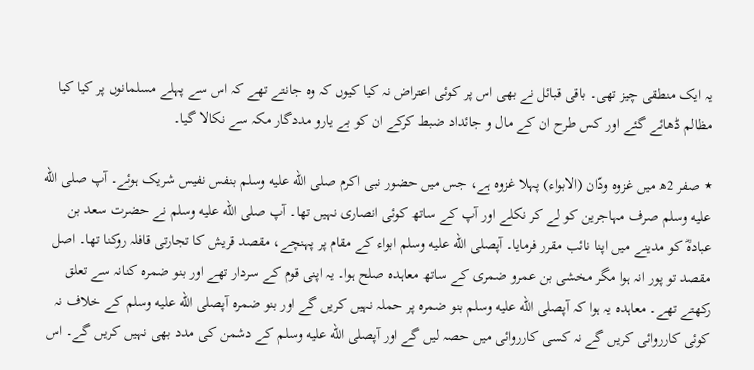یہ ایک منطقی چیز تھی۔ باقی قبائل نے بھی اس پر کوئی اعتراض نہ کیا کیوں کہ وہ جانتے تھے کہ اس سے پہلے مسلمانوں پر کیا کیا مظالم ڈھائے گئے اور کس طرح ان کے مال و جائداد ضبط کرکے ان کو بے یارو مددگار مکہ سے نکالا گیا۔

٭ صفر 2ھ میں غزوہ ودّان (الابواء) پہلا غزوہ ہے، جس میں حضور نبی اکرم صلى الله عليه وسلم بنفس نفیس شریک ہوئے۔ آپ صلى الله عليه وسلم صرف مہاجرین کو لے کر نکلے اور آپ کے ساتھ کوئی انصاری نہیں تھا۔ آپ صلى الله عليه وسلم نے حضرت سعد بن عبادہؓ کو مدینے میں اپنا نائب مقرر فرمایا۔ آپصلى الله عليه وسلم ابواء کے مقام پر پہنچے، مقصد قریش کا تجارتی قافلہ روکنا تھا۔ اصل مقصد تو پور انہ ہوا مگر مخشی بن عمرو ضمری کے ساتھ معاہدہ صلح ہوا۔ یہ اپنی قوم کے سردار تھے اور بنو ضمرہ کنانہ سے تعلق رکھتے تھے۔ معاہدہ یہ ہوا کہ آپصلى الله عليه وسلم بنو ضمرہ پر حملہ نہیں کریں گے اور بنو ضمرہ آپصلى الله عليه وسلم کے خلاف نہ کوئی کارروائی کریں گے نہ کسی کارروائی میں حصہ لیں گے اور آپصلى الله عليه وسلم کے دشمن کی مدد بھی نہیں کریں گے۔ اس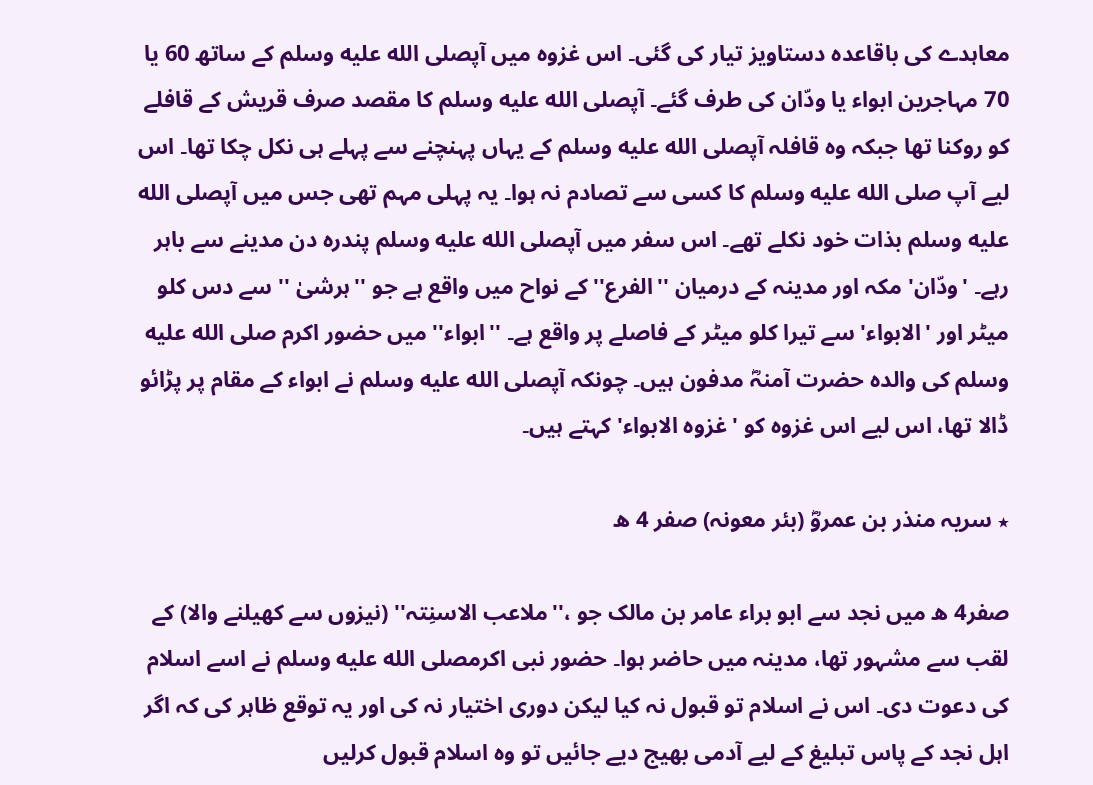معاہدے کی باقاعدہ دستاویز تیار کی گئی۔ اس غزوہ میں آپصلى الله عليه وسلم کے ساتھ 60 یا 70 مہاجرین ابواء یا ودّان کی طرف گئے۔ آپصلى الله عليه وسلم کا مقصد صرف قریش کے قافلے کو روکنا تھا جبکہ وہ قافلہ آپصلى الله عليه وسلم کے یہاں پہنچنے سے پہلے ہی نکل چکا تھا۔ اس لیے آپ صلى الله عليه وسلم کا کسی سے تصادم نہ ہوا۔ یہ پہلی مہم تھی جس میں آپصلى الله عليه وسلم بذات خود نکلے تھے۔ اس سفر میں آپصلى الله عليه وسلم پندرہ دن مدینے سے باہر رہے۔ 'ودّان' مکہ اور مدینہ کے درمیان ''الفرع'' کے نواح میں واقع ہے جو ''ہرشیٰ '' سے دس کلو میٹر اور 'الابواء' سے تیرا کلو میٹر کے فاصلے پر واقع ہے۔ ''ابواء'' میں حضور اکرم صلى الله عليه وسلم کی والدہ حضرت آمنہؓ مدفون ہیں۔ چونکہ آپصلى الله عليه وسلم نے ابواء کے مقام پر پڑائو ڈالا تھا، اس لیے اس غزوہ کو 'غزوہ الابواء' کہتے ہیں۔

٭ سریہ منذر بن عمروؓ (بئر معونہ) صفر 4 ھ

صفر4 ھ میں نجد سے ابو براء عامر بن مالک جو ،''ملاعب الاسنِتہ'' (نیزوں سے کھیلنے والا) کے لقب سے مشہور تھا، مدینہ میں حاضر ہوا۔ حضور نبی اکرمصلى الله عليه وسلم نے اسے اسلام کی دعوت دی۔ اس نے اسلام تو قبول نہ کیا لیکن دوری اختیار نہ کی اور یہ توقع ظاہر کی کہ اگر اہل نجد کے پاس تبلیغ کے لیے آدمی بھیج دیے جائیں تو وہ اسلام قبول کرلیں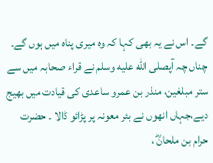گے۔ اس نے یہ بھی کہا کہ وہ میری پناہ میں ہوں گے۔ چناں چہ آپصلى الله عليه وسلم نے قراء صحابہ میں سے ستر مبلغین، منذر بن عمرو ساعدی کی قیادت میں بھیج دیے،جہاں انھوں نے بئر معونہ پر پڑائو ڈالا ۔ حضرت حرام بن ملحانؓ ،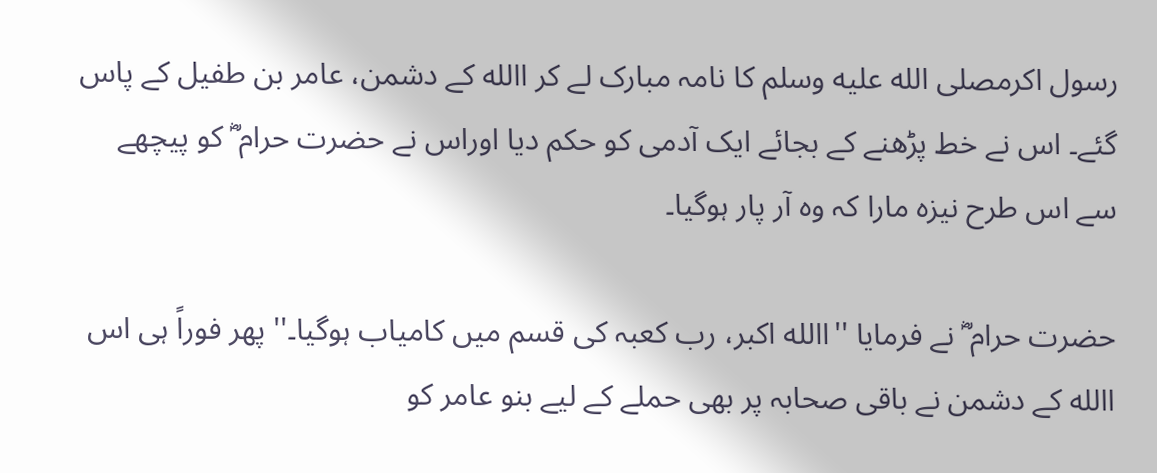رسول اکرمصلى الله عليه وسلم کا نامہ مبارک لے کر االله کے دشمن، عامر بن طفیل کے پاس گئے۔ اس نے خط پڑھنے کے بجائے ایک آدمی کو حکم دیا اوراس نے حضرت حرام ؓ کو پیچھے سے اس طرح نیزہ مارا کہ وہ آر پار ہوگیا۔

حضرت حرام ؓ نے فرمایا ''االله اکبر، رب کعبہ کی قسم میں کامیاب ہوگیا۔'' پھر فوراً ہی اس االله کے دشمن نے باقی صحابہ پر بھی حملے کے لیے بنو عامر کو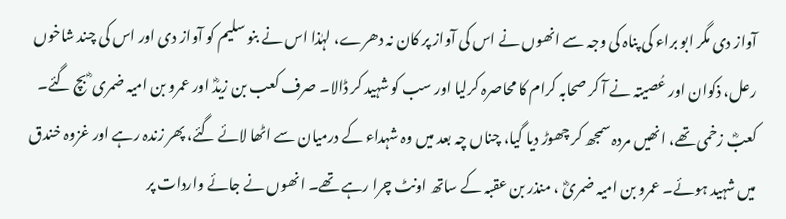آواز دی مگر ابو براء کی پناہ کی وجہ سے انھوں نے اس کی آواز پر کان نہ دھرے، لہٰذا اس نے بنو سلیم کو آواز دی اور اس کی چند شاخوں رعل، ذکوان اور عُصیتہ نے آ کر صحابہ کرام کا محاصرہ کرلیا اور سب کو شہید کر ڈالا۔ صرف کعب بن زیدؓ اور عمرو بن امیہ ضمری ؓ بچ گئے۔ کعبؓ زخمی تھے، انھیں مردہ سمجھ کر چھوڑ دیا گیا، چناں چہ بعد میں وہ شہداء کے درمیان سے اٹھا لائے گئے، پھر زندہ رہے اور غزوہ خندق میں شہید ہوئے۔ عمرو بن امیہ ضمریؓ ، منذر بن عقبہ کے ساتھ اونٹ چرا رہے تھے۔ انھوں نے جائے واردات پر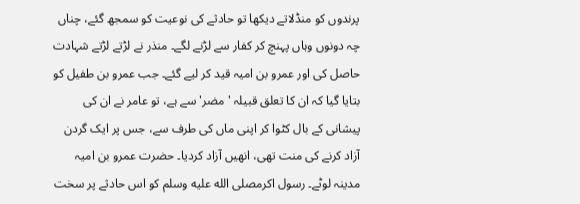پرندوں کو منڈلاتے دیکھا تو حادثے کی نوعیت کو سمجھ گئے، چناں چہ دونوں وہاں پہنچ کر کفار سے لڑنے لگے۔ منذر نے لڑتے لڑتے شہادت حاصل کی اور عمرو بن امیہ قید کر لیے گئے۔ جب عمرو بن طفیل کو بتایا گیا کہ ان کا تعلق قبیلہ 'مضر' سے ہے، تو عامر نے ان کی پیشانی کے بال کٹوا کر اپنی ماں کی طرف سے، جس پر ایک گردن آزاد کرنے کی منت تھی، انھیں آزاد کردیا۔ حضرت عمرو بن امیہ مدینہ لوٹے۔ رسول اکرمصلى الله عليه وسلم کو اس حادثے پر سخت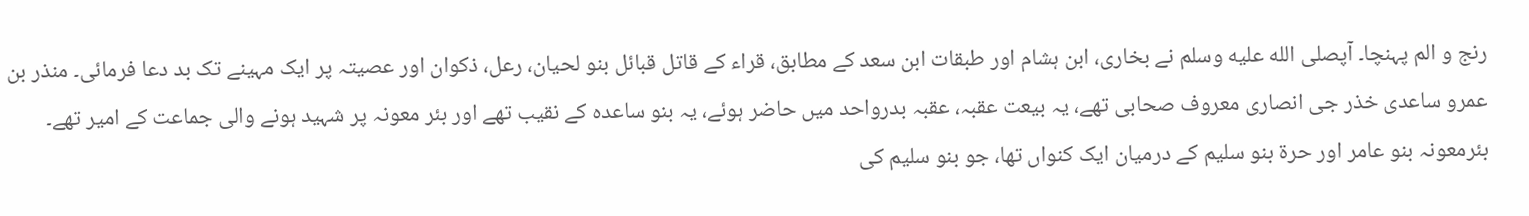رنج و الم پہنچا۔ آپصلى الله عليه وسلم نے بخاری، ابن ہشام اور طبقات ابن سعد کے مطابق، قراء کے قاتل قبائل بنو لحیان، رعل، ذکوان اور عصیتہ پر ایک مہینے تک بد دعا فرمائی۔ منذر بن عمرو ساعدی خذر جی انصاری معروف صحابی تھے، یہ بیعت عقبہ، عقبہ بدرواحد میں حاضر ہوئے، یہ بنو ساعدہ کے نقیب تھے اور بئر معونہ پر شہید ہونے والی جماعت کے امیر تھے۔ بئرمعونہ بنو عامر اور حرۃ بنو سلیم کے درمیان ایک کنواں تھا، جو بنو سلیم کی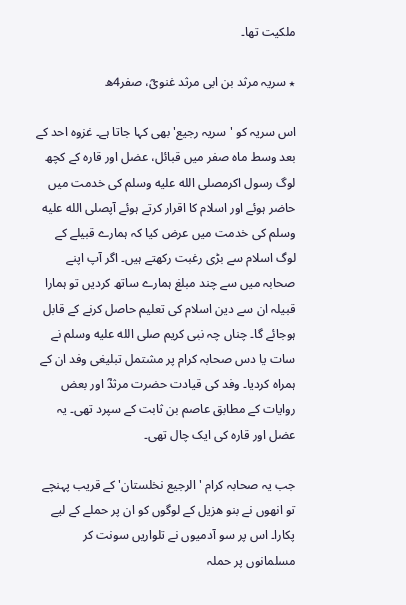ملکیت تھا۔

٭ سریہ مرثد بن ابی مرثد غنویؓ، صفر4ھ

اس سریہ کو 'سریہ رجیع' بھی کہا جاتا ہے۔ غزوہ احد کے بعد وسط ماہ صفر میں قبائل، عضل اور قارہ کے کچھ لوگ رسول اکرمصلى الله عليه وسلم کی خدمت میں حاضر ہوئے اور اسلام کا اقرار کرتے ہوئے آپصلى الله عليه وسلم کی خدمت میں عرض کیا کہ ہمارے قبیلے کے لوگ اسلام سے بڑی رغبت رکھتے ہیں۔ اگر آپ اپنے صحابہ میں سے چند مبلغ ہمارے ساتھ کردیں تو ہمارا قبیلہ ان سے دین اسلام کی تعلیم حاصل کرنے کے قابل ہوجائے گا۔ چناں چہ نبی کریم صلى الله عليه وسلم نے سات یا دس صحابہ کرام پر مشتمل تبلیغی وفد ان کے ہمراہ کردیا۔ وفد کی قیادت حضرت مرثدؓ اور بعض روایات کے مطابق عاصم بن ثابت کے سپرد تھی۔ یہ عضل اور قارہ کی ایک چال تھی۔

جب یہ صحابہ کرام 'الرجیع نخلستان' کے قریب پہنچے تو انھوں نے بنو ھزیل کے لوگوں کو ان پر حملے کے لیے پکارا۔ اس پر سو آدمیوں نے تلواریں سونت کر مسلمانوں پر حملہ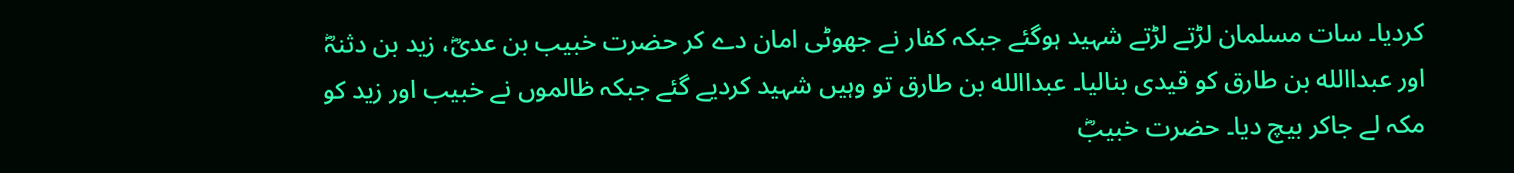کردیا۔ سات مسلمان لڑتے لڑتے شہید ہوگئے جبکہ کفار نے جھوٹی امان دے کر حضرت خبیب بن عدیؓ، زید بن دثنہؓ اور عبداالله بن طارق کو قیدی بنالیا۔ عبداالله بن طارق تو وہیں شہید کردیے گئے جبکہ ظالموں نے خبیب اور زید کو مکہ لے جاکر بیچ دیا۔ حضرت خبیبؓ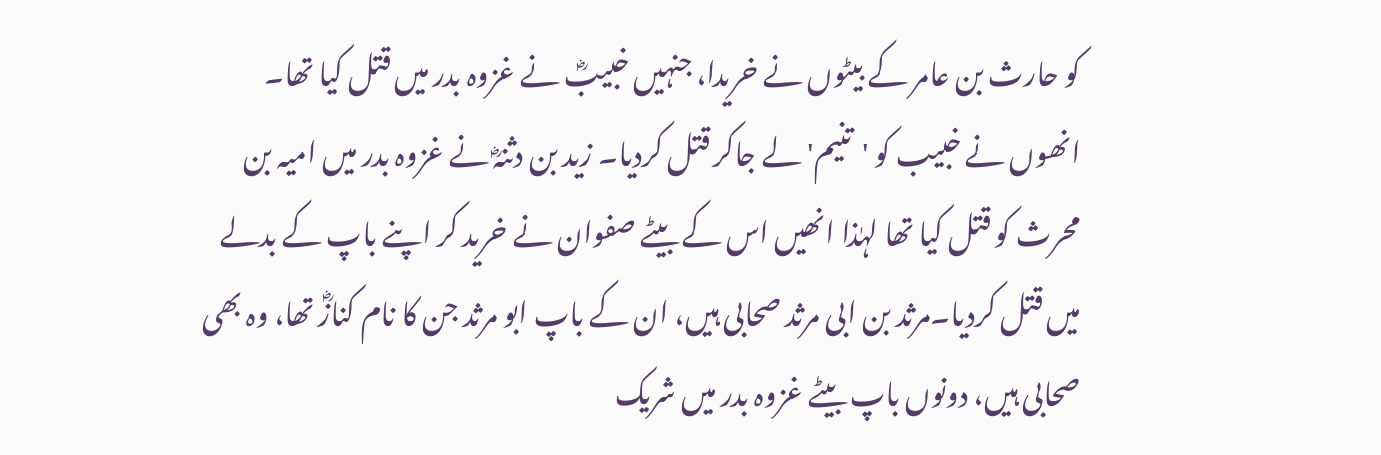کو حارث بن عامر کے بیٹوں نے خریدا، جنہیں خبیبؓ نے غزوہ بدر میں قتل کیا تھا۔ انھوں نے خبیب کو 'تنیم' لے جاکر قتل کردیا۔ زید بن دثنہؓ نے غزوہ بدر میں امیہ بن محرث کو قتل کیا تھا لہٰذا انھیں اس کے بیٹے صفوان نے خرید کر اپنے باپ کے بدلے میں قتل کردیا۔مرثد بن ابی مرثد صحابی ہیں، ان کے باپ ابو مرثد جن کا نام کنازؓ تھا، وہ بھی صحابی ہیں، دونوں باپ بیٹے غزوہ بدر میں شریک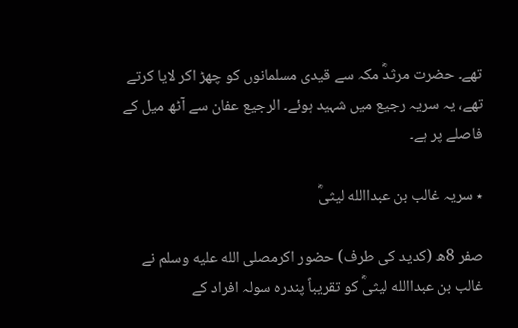تھے۔ حضرت مرثدؓ مکہ سے قیدی مسلمانوں کو چھڑ اکر لایا کرتے تھے، یہ سریہ رجیع میں شہید ہوئے۔ الرجیع عفان سے آٹھ میل کے فاصلے پر ہے۔

٭ سریہ غالب بن عبداالله لیثیؓ

صفر 8ھ (کدید کی طرف) حضور اکرمصلى الله عليه وسلم نے غالب بن عبداالله لیثیؓ کو تقریباً پندرہ سولہ افراد کے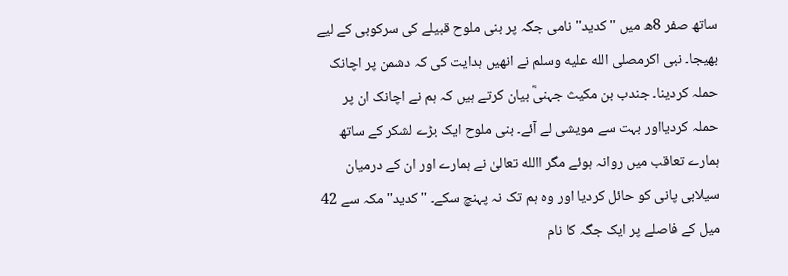ساتھ صفر 8ھ میں ''کدید'' نامی جگہ پر بنی ملوح قبیلے کی سرکوبی کے لیے بھیجا۔ نبی اکرمصلى الله عليه وسلم نے انھیں ہدایت کی کہ دشمن پر اچانک حملہ کردینا۔ جندب بن مکیث جہنیؓ بیان کرتے ہیں کہ ہم نے اچانک ان پر حملہ کردیااور بہت سے مویشی لے آئے۔ بنی ملوح ایک بڑے لشکر کے ساتھ ہمارے تعاقب میں روانہ ہوئے مگر االله تعالیٰ نے ہمارے اور ان کے درمیان سیلابی پانی کو حائل کردیا اور وہ ہم تک نہ پہنچ سکے۔ ''کدید'' مکہ سے 42 میل کے فاصلے پر ایک جگہ کا نام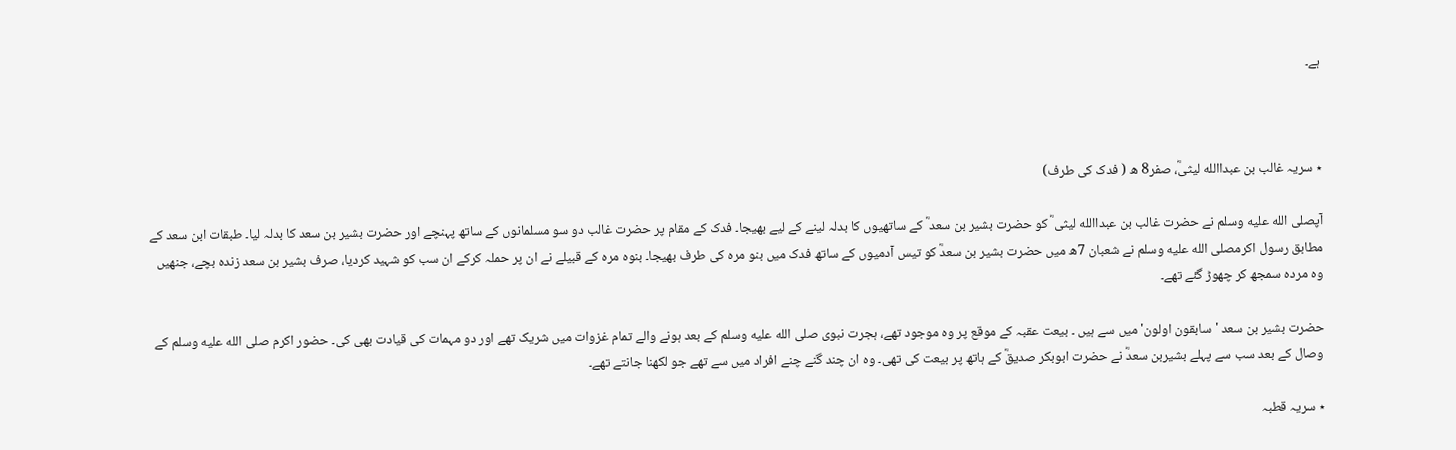ہے۔



٭ سریہ غالب بن عبداالله لیثیؓ، صفر8 ھ ( فدک کی طرف)

آپصلى الله عليه وسلم نے حضرت غالب بن عبداالله لیثی ؓ کو حضرت بشیر بن سعد ؓ کے ساتھیوں کا بدلہ لینے کے لیے بھیجا۔ فدک کے مقام پر حضرت غالب دو سو مسلمانوں کے ساتھ پہنچے اور حضرت بشیر بن سعد کا بدلہ لیا۔ طبقات ابن سعد کے مطابق رسول اکرمصلى الله عليه وسلم نے شعبان 7ھ میں حضرت بشیر بن سعدؓ کو تیس آدمیوں کے ساتھ فدک میں بنو مرہ کی طرف بھیجا۔ بنوہ مرہ کے قبیلے نے ان پر حملہ کرکے ان سب کو شہید کردیا، صرف بشیر بن سعد زندہ بچے، جنھیں وہ مردہ سمجھ کر چھوڑ گئے تھے۔

حضرت بشیر بن سعد 'سابقون اولون' میں سے ہیں ۔ بیعت عقبہ کے موقع پر وہ موجود تھے، ہجرت نبوی صلى الله عليه وسلم کے بعد ہونے والے تمام غزوات میں شریک تھے اور دو مہمات کی قیادت بھی کی۔ حضور اکرم صلى الله عليه وسلم کے وصال کے بعد سب سے پہلے بشیربن سعدؓ نے حضرت ابوبکر صدیقؓ کے ہاتھ پر بیعت کی تھی۔ وہ ان چند گنے چنے افراد میں سے تھے جو لکھنا جانتے تھے۔

٭ سریہ قطبہ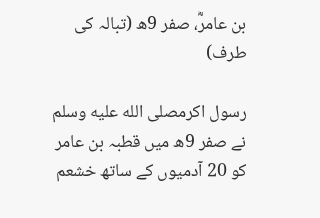بن عامرؓ، صفر 9ھ (تبالہ کی طرف)

رسول اکرمصلى الله عليه وسلم نے صفر 9ھ میں قطبہ بن عامر کو 20 آدمیوں کے ساتھ خشعم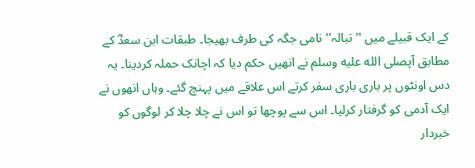کے ایک قبیلے میں ''تبالہ'' نامی جگہ کی طرف بھیجا۔ طبقات ابن سعدؓ کے مطابق آپصلى الله عليه وسلم نے انھیں حکم دیا کہ اچانک حملہ کردینا۔ یہ دس اونٹوں پر باری باری سفر کرتے اس علاقے میں پہنچ گئے۔ وہاں انھوں نے ایک آدمی کو گرفتار کرلیا۔ اس سے پوچھا تو اس نے چلا چلا کر لوگوں کو خبردار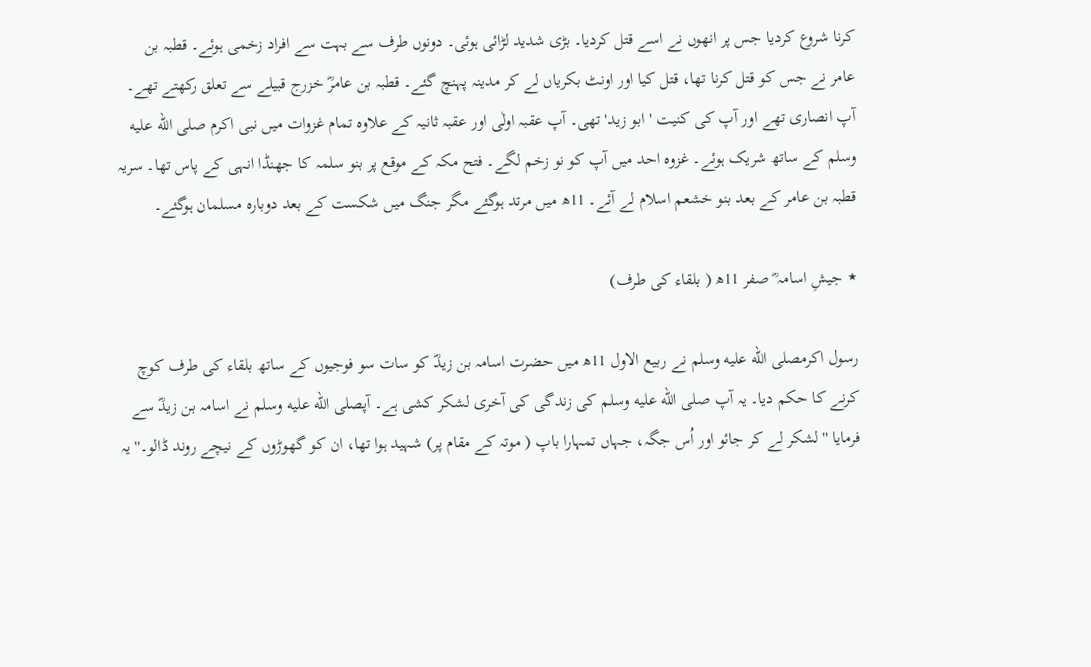کرنا شروع کردیا جس پر انھوں نے اسے قتل کردیا۔ بڑی شدید لڑائی ہوئی۔ دونوں طرف سے بہت سے افراد زخمی ہوئے۔ قطبہ بن عامر نے جس کو قتل کرنا تھا، قتل کیا اور اونٹ بکریاں لے کر مدینہ پہنچ گئے۔ قطبہ بن عامرؓ خزرج قبیلے سے تعلق رکھتے تھے۔ آپ انصاری تھے اور آپ کی کنیت 'ابو زید' تھی۔ آپ عقبہ اولٰی اور عقبہ ثانیہ کے علاوہ تمام غزوات میں نبی اکرم صلى الله عليه وسلم کے ساتھ شریک ہوئے۔ غزوہ احد میں آپ کو نو زخم لگے۔ فتح مکہ کے موقع پر بنو سلمہ کا جھنڈا انہی کے پاس تھا۔ سریہ قطبہ بن عامر کے بعد بنو خشعم اسلام لے آئے۔ 11ھ میں مرتد ہوگئے مگر جنگ میں شکست کے بعد دوبارہ مسلمان ہوگئے۔

٭ جیشِ اسامہ ؓ صفر 11ھ ( بلقاء کی طرف)

رسول اکرمصلى الله عليه وسلم نے ربیع الاول 11ھ میں حضرت اسامہ بن زیدؓ کو سات سو فوجیوں کے ساتھ بلقاء کی طرف کوچ کرنے کا حکم دیا۔ یہ آپ صلى الله عليه وسلم کی زندگی کی آخری لشکر کشی ہے۔ آپصلى الله عليه وسلم نے اسامہ بن زیدؓ سے فرمایا ''لشکر لے کر جائو اور اُس جگہ، جہاں تمہارا باپ ( موتہ کے مقام پر) شہید ہوا تھا، ان کو گھوڑوں کے نیچے روند ڈالو۔'' یہ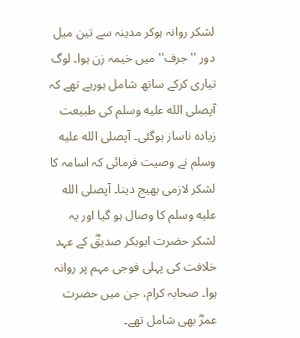لشکر روانہ ہوکر مدینہ سے تین میل دور ''جرف'' میں خیمہ زن ہوا۔ لوگ تیاری کرکے ساتھ شامل ہورہے تھے کہ آپصلى الله عليه وسلم کی طبیعت زیادہ ناساز ہوگئی۔ آپصلى الله عليه وسلم نے وصیت فرمائی کہ اسامہ کا لشکر لازمی بھیج دینا۔ آپصلى الله عليه وسلم کا وصال ہو گیا اور یہ لشکر حضرت ابوبکر صدیقؓ کے عہد خلافت کی پہلی فوجی مہم پر روانہ ہوا۔ صحابہ کرام، جن میں حضرت عمرؓ بھی شامل تھے۔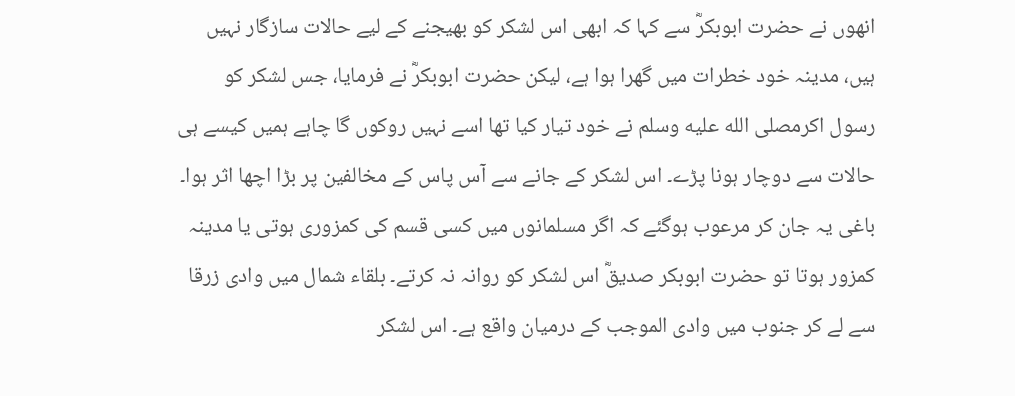انھوں نے حضرت ابوبکرؓ سے کہا کہ ابھی اس لشکر کو بھیجنے کے لیے حالات سازگار نہیں ہیں، مدینہ خود خطرات میں گھرا ہوا ہے، لیکن حضرت ابوبکرؓ نے فرمایا، جس لشکر کو رسول اکرمصلى الله عليه وسلم نے خود تیار کیا تھا اسے نہیں روکوں گا چاہے ہمیں کیسے ہی حالات سے دوچار ہونا پڑے۔ اس لشکر کے جانے سے آس پاس کے مخالفین پر بڑا اچھا اثر ہوا۔ باغی یہ جان کر مرعوب ہوگئے کہ اگر مسلمانوں میں کسی قسم کی کمزوری ہوتی یا مدینہ کمزور ہوتا تو حضرت ابوبکر صدیقؓ اس لشکر کو روانہ نہ کرتے۔ بلقاء شمال میں وادی زرقا سے لے کر جنوب میں وادی الموجب کے درمیان واقع ہے۔ اس لشکر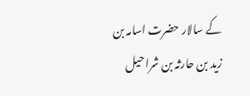کے سالار حضرت اسامہ بن زید بن حارثہ بن شراحیل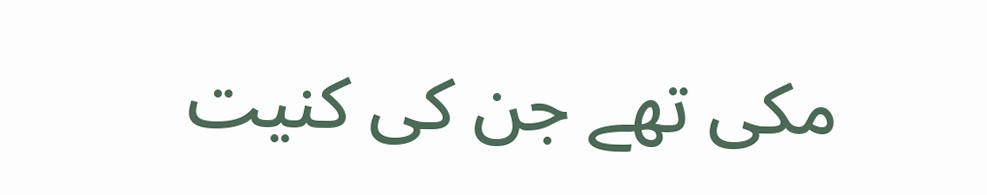مکی تھے جن کی کنیت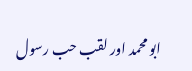ابو محمد اور لقب حب رسول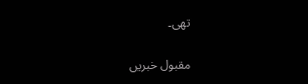تھی۔

مقبول خبریں